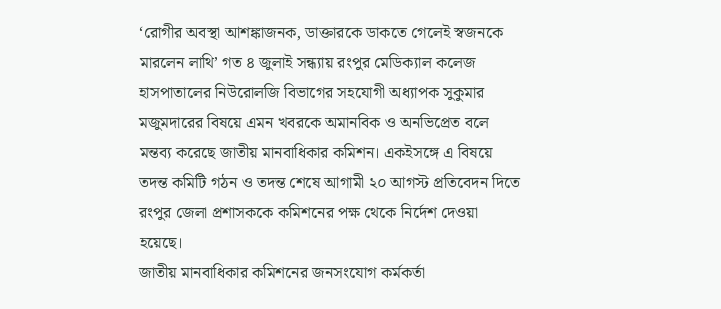‘রোগীর অবস্থা আশঙ্কাজনক, ডাক্তারকে ডাকতে গেলেই স্বজনকে মারলেন লাথি’ গত ৪ জুলাই সন্ধ্যায় রংপুর মেডিক্যাল কলেজ হাসপাতালের নিউরোলজি বিভাগের সহযোগী অধ্যাপক সুকুমার মজুমদারের বিষয়ে এমন খবরকে অমানবিক ও অনভিপ্রেত বলে মন্তব্য করেছে জাতীয় মানবাধিকার কমিশন। একইসঙ্গে এ বিষয়ে তদন্ত কমিটি গঠন ও তদন্ত শেষে আগামী ২০ আগস্ট প্রতিবেদন দিতে রংপুর জেলা প্রশাসককে কমিশনের পক্ষ থেকে নির্দেশ দেওয়া হয়েছে।
জাতীয় মানবাধিকার কমিশনের জনসংযোগ কর্মকর্তা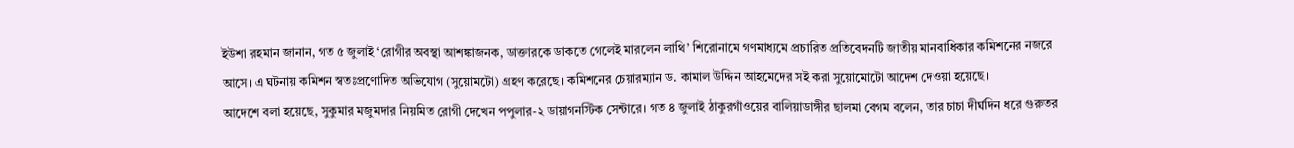ইউশা রহমান জানান, গত ৫ জুলাই ‘রোগীর অবস্থা আশঙ্কাজনক, ডাক্তারকে ডাকতে গেলেই মারলেন লাথি’ শিরোনামে গণমাধ্যমে প্রচারিত প্রতিবেদনটি জাতীয় মানবাধিকার কমিশনের নজরে আসে। এ ঘটনায় কমিশন স্বতঃপ্রণোদিত অভিযোগ (সুয়োমটো) গ্রহণ করেছে। কমিশনের চেয়ারম্যান ড. কামাল উদ্দিন আহমেদের সই করা সুয়োমোটো আদেশ দেওয়া হয়েছে।
আদেশে বলা হয়েছে, সুকুমার মজুমদার নিয়মিত রোগী দেখেন পপুলার-২ ডায়াগনস্টিক সেন্টারে। গত ৪ জুলাই ঠাকুরগাঁওয়ের বালিয়াডাঙ্গীর ছালমা বেগম বলেন, তার চাচা দীর্ঘদিন ধরে গুরুতর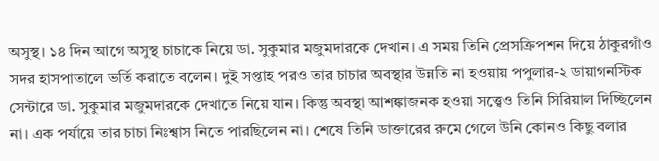অসুস্থ। ১৪ দিন আগে অসুস্থ চাচাকে নিয়ে ডা. সুকুমার মজুমদারকে দেখান। এ সময় তিনি প্রেসক্রিপশন দিয়ে ঠাকুরগাঁও সদর হাসপাতালে ভর্তি করাতে বলেন। দুই সপ্তাহ পরও তার চাচার অবস্থার উন্নতি না হওয়ায় পপুলার-২ ডায়াগনস্টিক সেন্টারে ডা. সুকুমার মজুমদারকে দেখাতে নিয়ে যান। কিন্তু অবস্থা আশঙ্কাজনক হওয়া সত্ত্বেও তিনি সিরিয়াল দিচ্ছিলেন না। এক পর্যায়ে তার চাচা নিঃশ্বাস নিতে পারছিলেন না। শেষে তিনি ডাক্তারের রুমে গেলে উনি কোনও কিছু বলার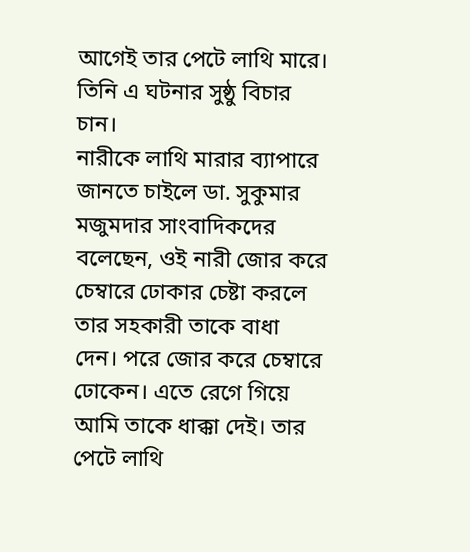আগেই তার পেটে লাথি মারে। তিনি এ ঘটনার সুষ্ঠু বিচার চান।
নারীকে লাথি মারার ব্যাপারে জানতে চাইলে ডা. সুকুমার মজুমদার সাংবাদিকদের বলেছেন, ওই নারী জোর করে চেম্বারে ঢোকার চেষ্টা করলে তার সহকারী তাকে বাধা দেন। পরে জোর করে চেম্বারে ঢোকেন। এতে রেগে গিয়ে আমি তাকে ধাক্কা দেই। তার পেটে লাথি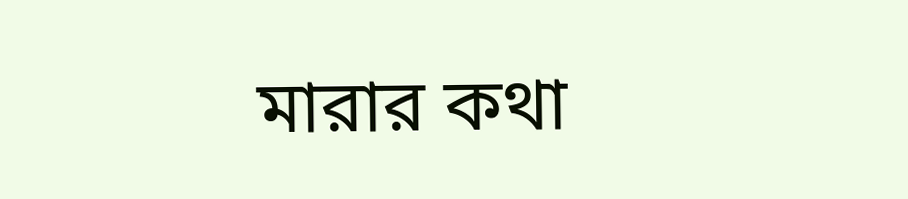মারার কথা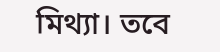মিথ্যা। তবে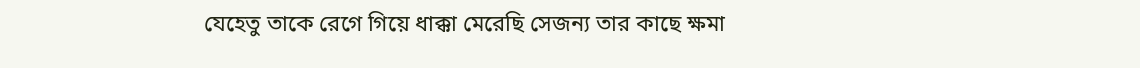যেহেতু তাকে রেগে গিয়ে ধাক্কা মেরেছি সেজন্য তার কাছে ক্ষমা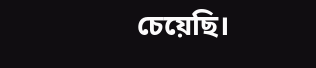চেয়েছি।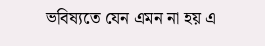ভবিষ্যতে যেন এমন না হয় এ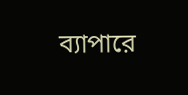ব্যাপারে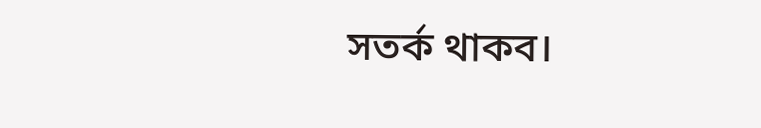সতর্ক থাকব।